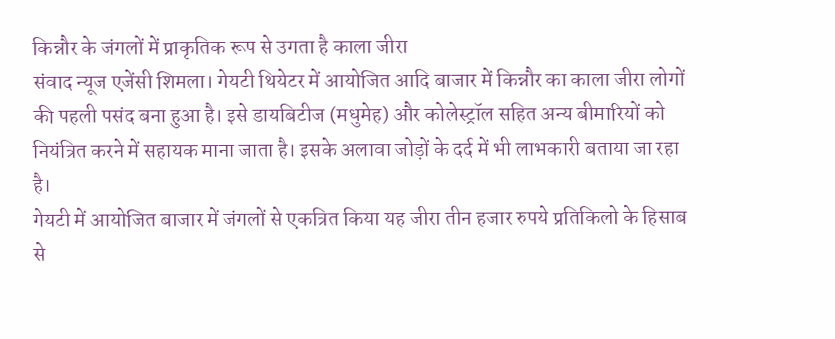किन्नौर के जंगलों में प्राकृतिक रूप से उगता है काला जीरा
संवाद न्यूज एजेंसी शिमला। गेयटी थियेटर में आयोजित आदि बाजार में किन्नौर का काला जीरा लोगों की पहली पसंद बना हुआ है। इसे डायबिटीज (मधुमेह) और कोलेस्ट्रॉल सहित अन्य बीमारियों को नियंत्रित करने में सहायक माना जाता है। इसके अलावा जोड़ों के दर्द में भी लाभकारी बताया जा रहा है।
गेयटी में आयोजित बाजार में जंगलों से एकत्रित किया यह जीरा तीन हजार रुपये प्रतिकिलो के हिसाब से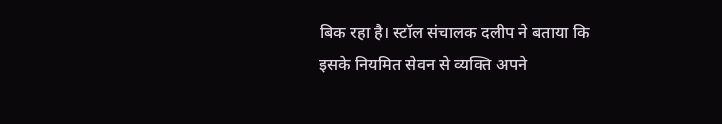बिक रहा है। स्टॉल संचालक दलीप ने बताया कि इसके नियमित सेवन से व्यक्ति अपने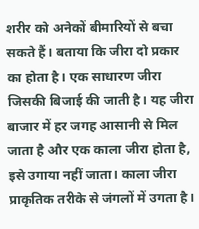शरीर को अनेकों बीमारियों से बचा सकते हैं। बताया कि जीरा दो प्रकार का होता है। एक साधारण जीरा जिसकी बिजाई की जाती है। यह जीरा बाजार में हर जगह आसानी से मिल जाता है और एक काला जीरा होता है, इसे उगाया नहीं जाता। काला जीरा प्राकृतिक तरीके से जंगलों में उगता है।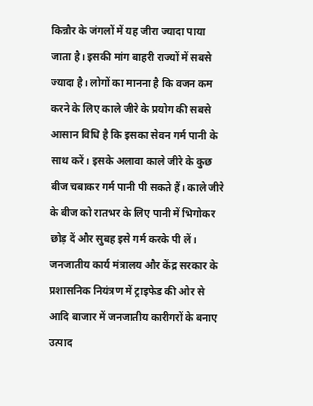किन्नौर के जंगलों में यह जीरा ज्यादा पाया जाता है। इसकी मांग बाहरी राज्यों में सबसे ज्यादा है। लोगों का मानना है कि वजन कम करने के लिए काले जीरे के प्रयोग की सबसे आसान विधि है कि इसका सेवन गर्म पानी के साथ करें। इसके अलावा काले जीरे के कुछ बीज चबाकर गर्म पानी पी सकते हैं। काले जीरे के बीज को रातभर के लिए पानी में भिगोकर छोड़ दें और सुबह इसे गर्म करके पी लें। जनजातीय कार्य मंत्रालय और केंद्र सरकार के प्रशासनिक नियंत्रण में ट्राइफेड की ओर से आदि बाजार में जनजातीय कारीगरों के बनाए उत्पाद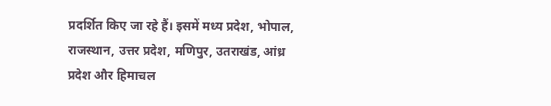प्रदर्शित किए जा रहे हैं। इसमें मध्य प्रदेश, भोपाल, राजस्थान, उत्तर प्रदेश, मणिपुर, उतराखंड, आंध्र प्रदेश और हिमाचल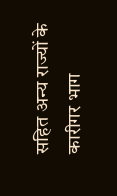सहित अन्य राज्यों के कारीगर भाग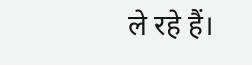ले रहे हैं।